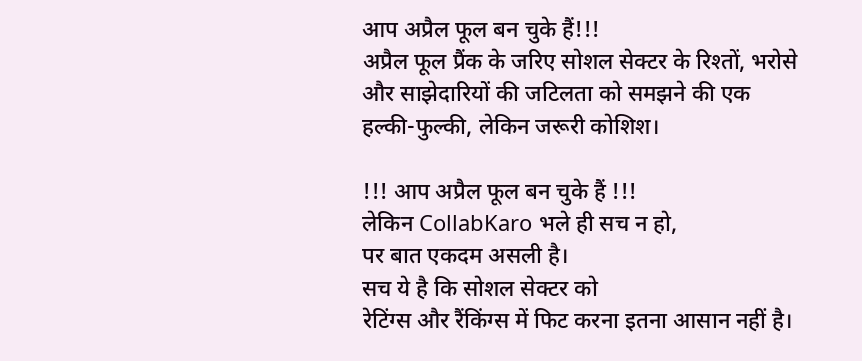आप अप्रैल फूल बन चुके हैं!!!
अप्रैल फूल प्रैंक के जरिए सोशल सेक्टर के रिश्तों, भरोसे और साझेदारियों की जटिलता को समझने की एक हल्की-फुल्की, लेकिन जरूरी कोशिश।

!!! आप अप्रैल फूल बन चुके हैं !!!
लेकिन CollabKaro भले ही सच न हो,
पर बात एकदम असली है।
सच ये है कि सोशल सेक्टर को
रेटिंग्स और रैंकिंग्स में फिट करना इतना आसान नहीं है।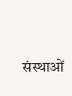संस्थाओं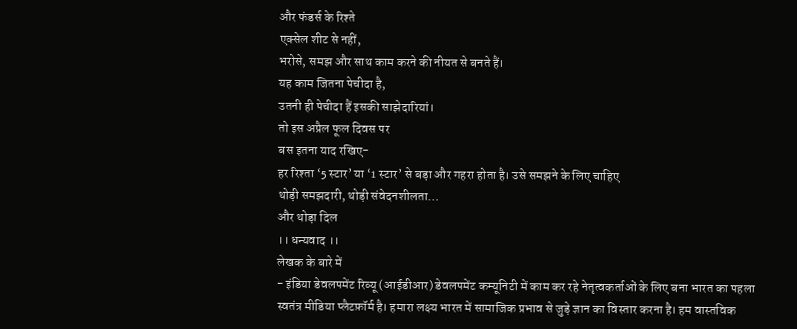और फंडर्स के रिश्ते
एक्सेल शीट से नहीं,
भरोसे, समझ और साथ काम करने की नीयत से बनते हैं।
यह काम जितना पेचीदा है,
उतनी ही पेचीदा हैं इसकी साझेदारियां।
तो इस अप्रैल फूल दिवस पर
बस इतना याद रखिए-
हर रिश्ता ‘5 स्टार’ या ‘1 स्टार’ से बड़ा और गहरा होता है। उसे समझने के लिए चाहिए
थोड़ी समझदारी, थोड़ी संवेदनशीलता…
और थोड़ा दिल
।। धन्यवाद ।।
लेखक के बारे में
- इंडिया डेवलपमेंट रिव्यू (आईडीआर) डेवलपमेंट कम्यूनिटी में काम कर रहे नेतृत्वकर्ताओं के लिए बना भारत का पहला स्वतंत्र मीडिया प्लैटफ़ॉर्म है। हमारा लक्ष्य भारत में सामाजिक प्रभाव से जुड़े ज्ञान का विस्तार करना है। हम वास्तविक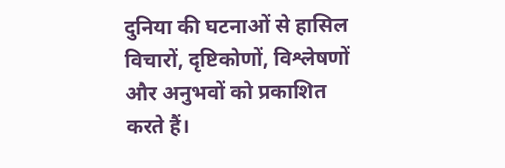दुनिया की घटनाओं से हासिल विचारों, दृष्टिकोणों, विश्लेषणों और अनुभवों को प्रकाशित करते हैं।